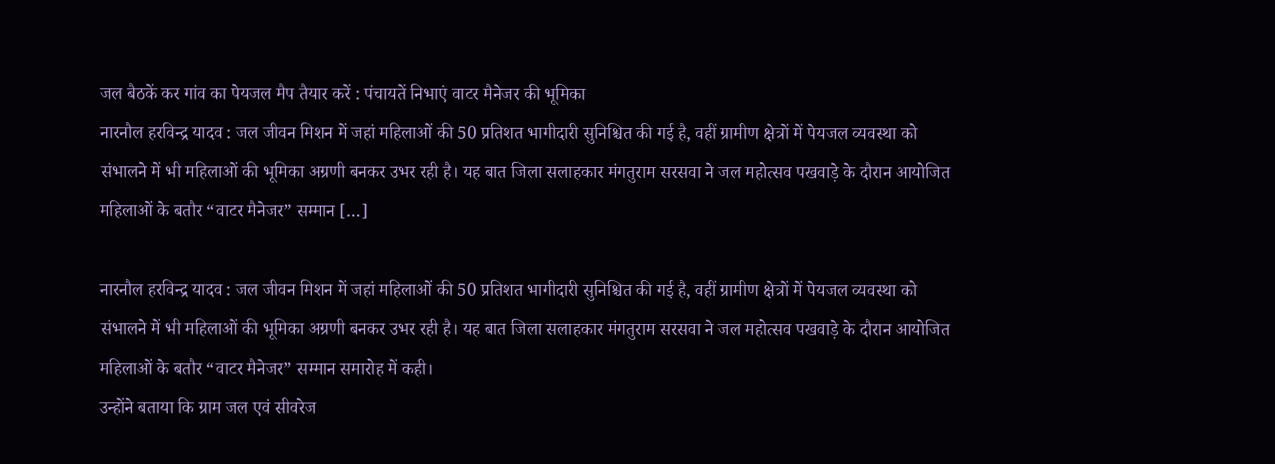जल बैठकें कर गांव का पेयजल मैप तैयार करें : पंचायतें निभाएं वाटर मैनेजर की भूमिका
नारनौल हरविन्द्र यादव : जल जीवन मिशन में जहां महिलाओं की 50 प्रतिशत भागीदारी सुनिश्चित की गई है, वहीं ग्रामीण क्षेत्रों में पेयजल व्यवस्था को संभालने में भी महिलाओं की भूमिका अग्रणी बनकर उभर रही है। यह बात जिला सलाहकार मंगतुराम सरसवा ने जल महोत्सव पखवाड़े के दौरान आयोजित महिलाओं के बतौर “वाटर मैनेजर” सम्मान […]

नारनौल हरविन्द्र यादव : जल जीवन मिशन में जहां महिलाओं की 50 प्रतिशत भागीदारी सुनिश्चित की गई है, वहीं ग्रामीण क्षेत्रों में पेयजल व्यवस्था को संभालने में भी महिलाओं की भूमिका अग्रणी बनकर उभर रही है। यह बात जिला सलाहकार मंगतुराम सरसवा ने जल महोत्सव पखवाड़े के दौरान आयोजित महिलाओं के बतौर “वाटर मैनेजर” सम्मान समारोह में कही।
उन्होंने बताया कि ग्राम जल एवं सीवरेज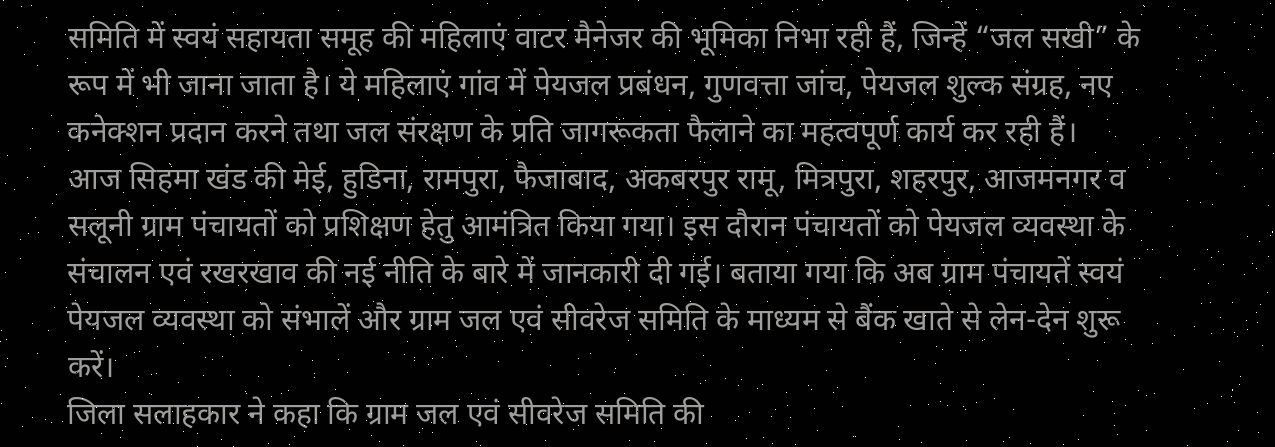समिति में स्वयं सहायता समूह की महिलाएं वाटर मैनेजर की भूमिका निभा रही हैं, जिन्हें “जल सखी” के रूप में भी जाना जाता है। ये महिलाएं गांव में पेयजल प्रबंधन, गुणवत्ता जांच, पेयजल शुल्क संग्रह, नए कनेक्शन प्रदान करने तथा जल संरक्षण के प्रति जागरूकता फैलाने का महत्वपूर्ण कार्य कर रही हैं।
आज सिहमा खंड की मेई, हुडिना, रामपुरा, फैजाबाद, अकबरपुर रामू, मित्रपुरा, शहरपुर, आजमनगर व सलूनी ग्राम पंचायतों को प्रशिक्षण हेतु आमंत्रित किया गया। इस दौरान पंचायतों को पेयजल व्यवस्था के संचालन एवं रखरखाव की नई नीति के बारे में जानकारी दी गई। बताया गया कि अब ग्राम पंचायतें स्वयं पेयजल व्यवस्था को संभालें और ग्राम जल एवं सीवरेज समिति के माध्यम से बैंक खाते से लेन-देन शुरू करें।
जिला सलाहकार ने कहा कि ग्राम जल एवं सीवरेज समिति की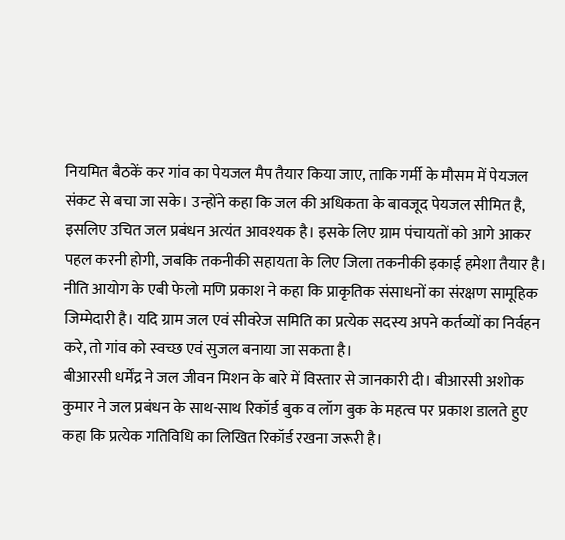नियमित बैठकें कर गांव का पेयजल मैप तैयार किया जाए, ताकि गर्मी के मौसम में पेयजल संकट से बचा जा सके। उन्होंने कहा कि जल की अधिकता के बावजूद पेयजल सीमित है, इसलिए उचित जल प्रबंधन अत्यंत आवश्यक है। इसके लिए ग्राम पंचायतों को आगे आकर पहल करनी होगी, जबकि तकनीकी सहायता के लिए जिला तकनीकी इकाई हमेशा तैयार है।
नीति आयोग के एबी फेलो मणि प्रकाश ने कहा कि प्राकृतिक संसाधनों का संरक्षण सामूहिक जिम्मेदारी है। यदि ग्राम जल एवं सीवरेज समिति का प्रत्येक सदस्य अपने कर्तव्यों का निर्वहन करे, तो गांव को स्वच्छ एवं सुजल बनाया जा सकता है।
बीआरसी धर्मेंद्र ने जल जीवन मिशन के बारे में विस्तार से जानकारी दी। बीआरसी अशोक कुमार ने जल प्रबंधन के साथ-साथ रिकॉर्ड बुक व लॉग बुक के महत्व पर प्रकाश डालते हुए कहा कि प्रत्येक गतिविधि का लिखित रिकॉर्ड रखना जरूरी है।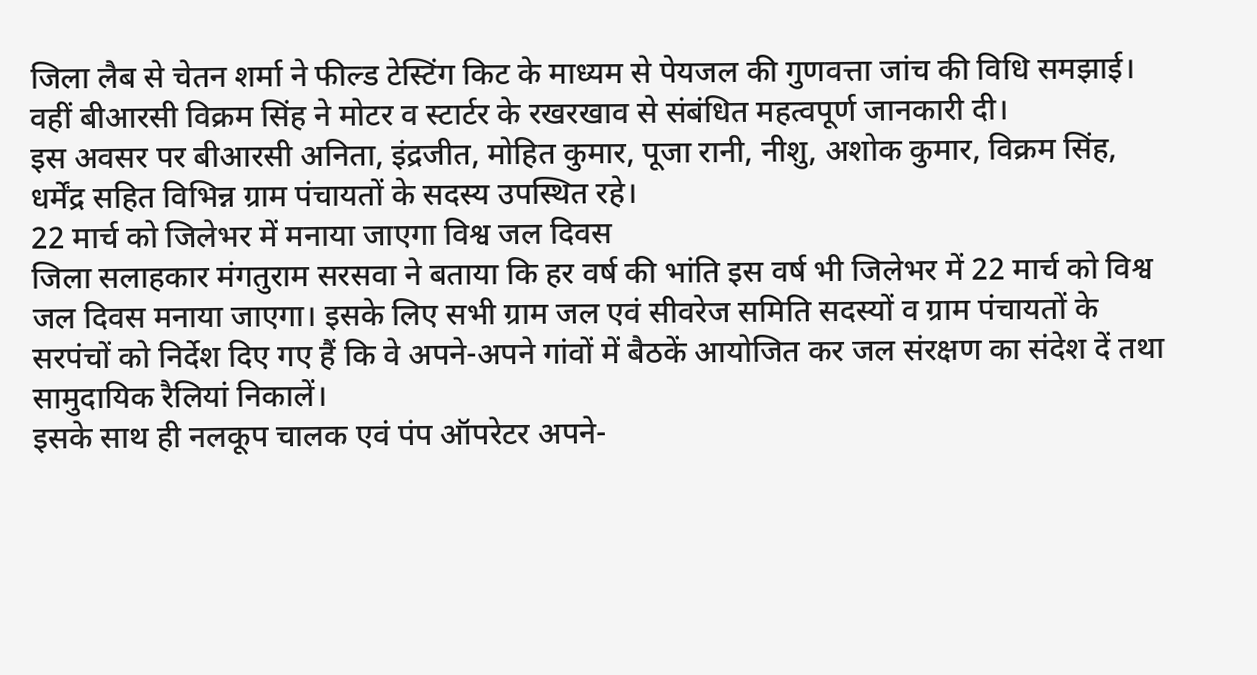जिला लैब से चेतन शर्मा ने फील्ड टेस्टिंग किट के माध्यम से पेयजल की गुणवत्ता जांच की विधि समझाई। वहीं बीआरसी विक्रम सिंह ने मोटर व स्टार्टर के रखरखाव से संबंधित महत्वपूर्ण जानकारी दी।
इस अवसर पर बीआरसी अनिता, इंद्रजीत, मोहित कुमार, पूजा रानी, नीशु, अशोक कुमार, विक्रम सिंह, धर्मेंद्र सहित विभिन्न ग्राम पंचायतों के सदस्य उपस्थित रहे।
22 मार्च को जिलेभर में मनाया जाएगा विश्व जल दिवस
जिला सलाहकार मंगतुराम सरसवा ने बताया कि हर वर्ष की भांति इस वर्ष भी जिलेभर में 22 मार्च को विश्व जल दिवस मनाया जाएगा। इसके लिए सभी ग्राम जल एवं सीवरेज समिति सदस्यों व ग्राम पंचायतों के सरपंचों को निर्देश दिए गए हैं कि वे अपने-अपने गांवों में बैठकें आयोजित कर जल संरक्षण का संदेश दें तथा सामुदायिक रैलियां निकालें।
इसके साथ ही नलकूप चालक एवं पंप ऑपरेटर अपने-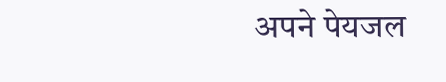अपने पेयजल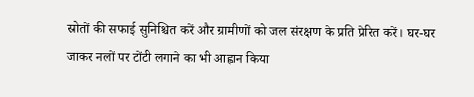स्रोतों की सफाई सुनिश्चित करें और ग्रामीणों को जल संरक्षण के प्रति प्रेरित करें। घर-घर जाकर नलों पर टोंटी लगाने का भी आह्वान किया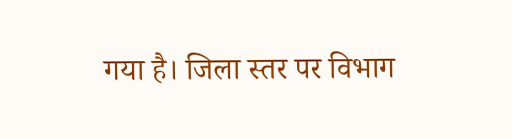गया है। जिला स्तर पर विभाग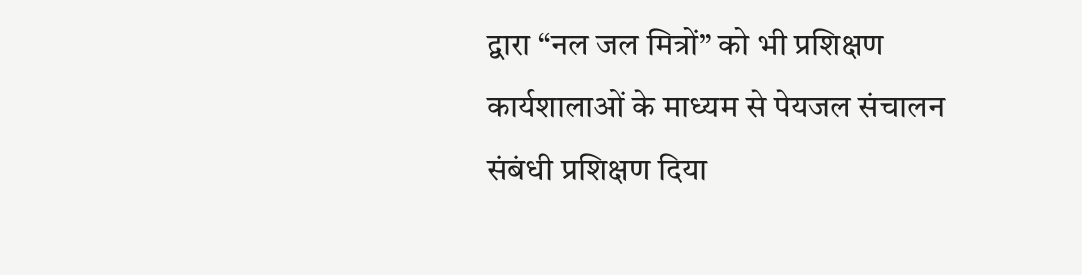द्वारा “नल जल मित्रों” को भी प्रशिक्षण कार्यशालाओं के माध्यम से पेयजल संचालन संबंधी प्रशिक्षण दिया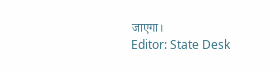जाएगा।
Editor: State Desk